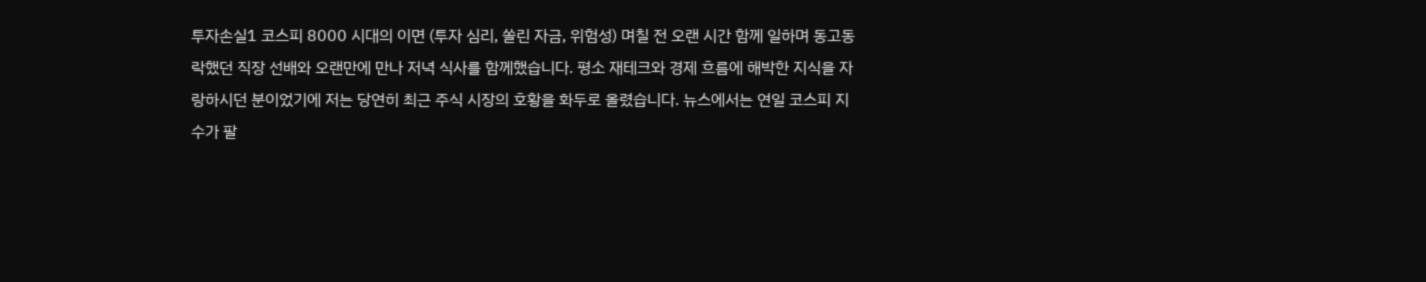투자손실1 코스피 8000 시대의 이면 (투자 심리, 쏠린 자금, 위험성) 며칠 전 오랜 시간 함께 일하며 동고동락했던 직장 선배와 오랜만에 만나 저녁 식사를 함께했습니다. 평소 재테크와 경제 흐름에 해박한 지식을 자랑하시던 분이었기에 저는 당연히 최근 주식 시장의 호황을 화두로 올렸습니다. 뉴스에서는 연일 코스피 지수가 팔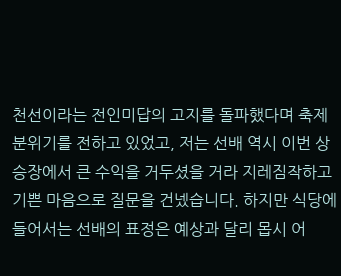천선이라는 전인미답의 고지를 돌파했다며 축제 분위기를 전하고 있었고, 저는 선배 역시 이번 상승장에서 큰 수익을 거두셨을 거라 지레짐작하고 기쁜 마음으로 질문을 건넸습니다. 하지만 식당에 들어서는 선배의 표정은 예상과 달리 몹시 어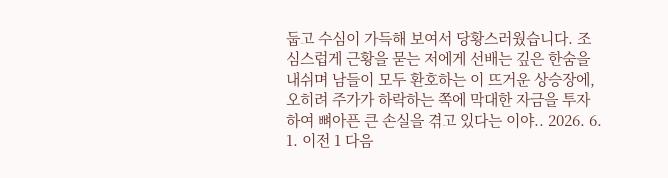둡고 수심이 가득해 보여서 당황스러웠습니다. 조심스럽게 근황을 묻는 저에게 선배는 깊은 한숨을 내쉬며 남들이 모두 환호하는 이 뜨거운 상승장에, 오히려 주가가 하락하는 쪽에 막대한 자금을 투자하여 뼈아픈 큰 손실을 겪고 있다는 이야.. 2026. 6. 1. 이전 1 다음